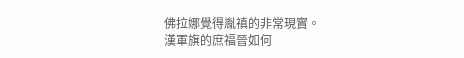佛拉娜覺得胤禛的非常現實。
漢軍旗的庶福晉如何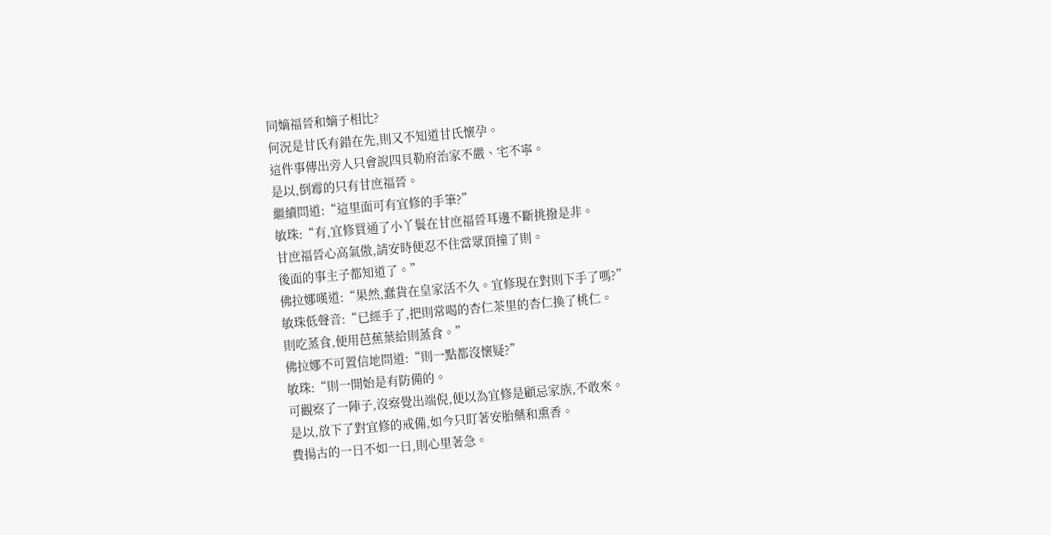同嫡福晉和嫡子相比?
何況是甘氏有錯在先,則又不知道甘氏懷孕。
這件事傳出旁人只會說四貝勒府治家不嚴、宅不寧。
是以,倒霉的只有甘庶福晉。
繼續問道:“這里面可有宜修的手筆?”
敏珠:“有,宜修買通了小丫鬟在甘庶福晉耳邊不斷挑撥是非。
甘庶福晉心高氣傲,請安時便忍不住當眾頂撞了則。
後面的事主子都知道了。”
佛拉娜嘆道:“果然,蠢貨在皇家活不久。宜修現在對則下手了嗎?”
敏珠低聲音:“已經手了,把則常喝的杏仁茶里的杏仁換了桃仁。
則吃蒸食,便用芭蕉葉給則蒸食。”
佛拉娜不可置信地問道:“則一點都沒懷疑?”
敏珠:“則一開始是有防備的。
可觀察了一陣子,沒察覺出端倪,便以為宜修是顧忌家族,不敢來。
是以,放下了對宜修的戒備,如今只盯著安胎藥和熏香。
費揚古的一日不如一日,則心里著急。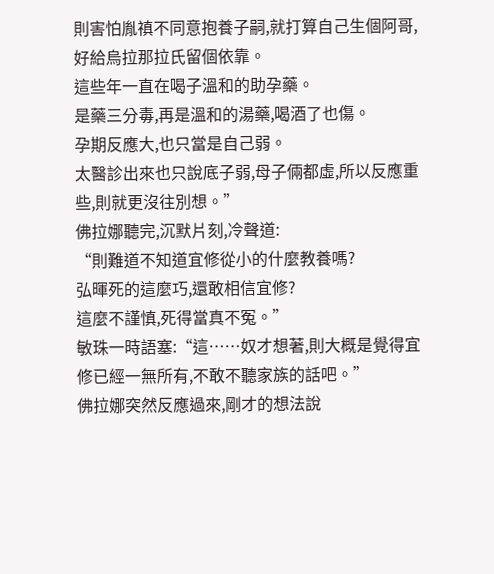則害怕胤禛不同意抱養子嗣,就打算自己生個阿哥,好給烏拉那拉氏留個依靠。
這些年一直在喝子溫和的助孕藥。
是藥三分毒,再是溫和的湯藥,喝酒了也傷。
孕期反應大,也只當是自己弱。
太醫診出來也只說底子弱,母子倆都虛,所以反應重些,則就更沒往別想。”
佛拉娜聽完,沉默片刻,冷聲道:
“則難道不知道宜修從小的什麼教養嗎?
弘暉死的這麼巧,還敢相信宜修?
這麼不謹慎,死得當真不冤。”
敏珠一時語塞:“這……奴才想著,則大概是覺得宜修已經一無所有,不敢不聽家族的話吧。”
佛拉娜突然反應過來,剛才的想法說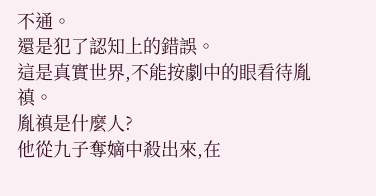不通。
還是犯了認知上的錯誤。
這是真實世界,不能按劇中的眼看待胤禛。
胤禛是什麼人?
他從九子奪嫡中殺出來,在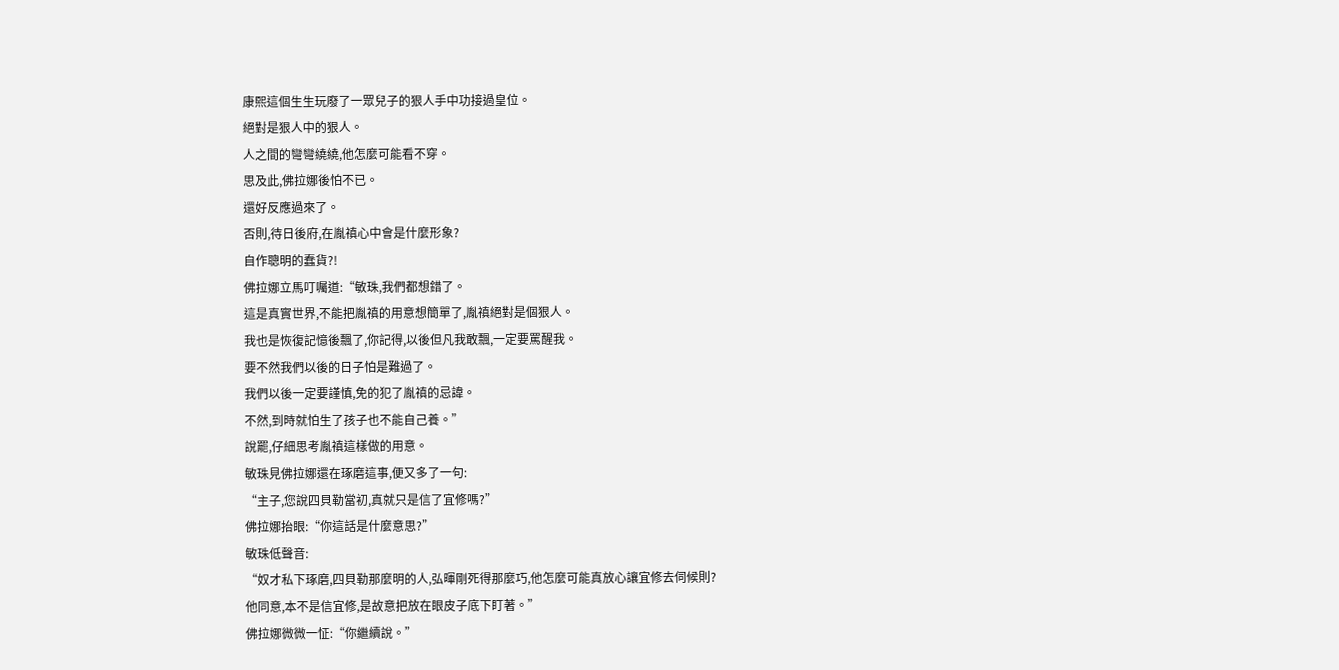康熙這個生生玩廢了一眾兒子的狠人手中功接過皇位。
絕對是狠人中的狠人。
人之間的彎彎繞繞,他怎麼可能看不穿。
思及此,佛拉娜後怕不已。
還好反應過來了。
否則,待日後府,在胤禛心中會是什麼形象?
自作聰明的蠢貨?!
佛拉娜立馬叮囑道:“敏珠,我們都想錯了。
這是真實世界,不能把胤禛的用意想簡單了,胤禛絕對是個狠人。
我也是恢復記憶後飄了,你記得,以後但凡我敢飄,一定要罵醒我。
要不然我們以後的日子怕是難過了。
我們以後一定要謹慎,免的犯了胤禛的忌諱。
不然,到時就怕生了孩子也不能自己養。”
說罷,仔細思考胤禛這樣做的用意。
敏珠見佛拉娜還在琢磨這事,便又多了一句:
“主子,您說四貝勒當初,真就只是信了宜修嗎?”
佛拉娜抬眼:“你這話是什麼意思?”
敏珠低聲音:
“奴才私下琢磨,四貝勒那麼明的人,弘暉剛死得那麼巧,他怎麼可能真放心讓宜修去伺候則?
他同意,本不是信宜修,是故意把放在眼皮子底下盯著。”
佛拉娜微微一怔:“你繼續說。”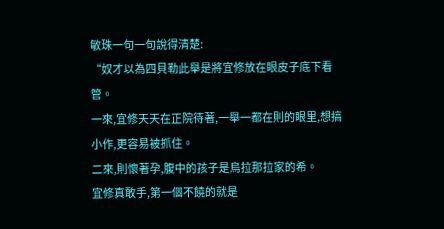敏珠一句一句說得清楚:
“奴才以為四貝勒此舉是將宜修放在眼皮子底下看管。
一來,宜修天天在正院待著,一舉一都在則的眼里,想搞小作,更容易被抓住。
二來,則懷著孕,腹中的孩子是烏拉那拉家的希。
宜修真敢手,第一個不饒的就是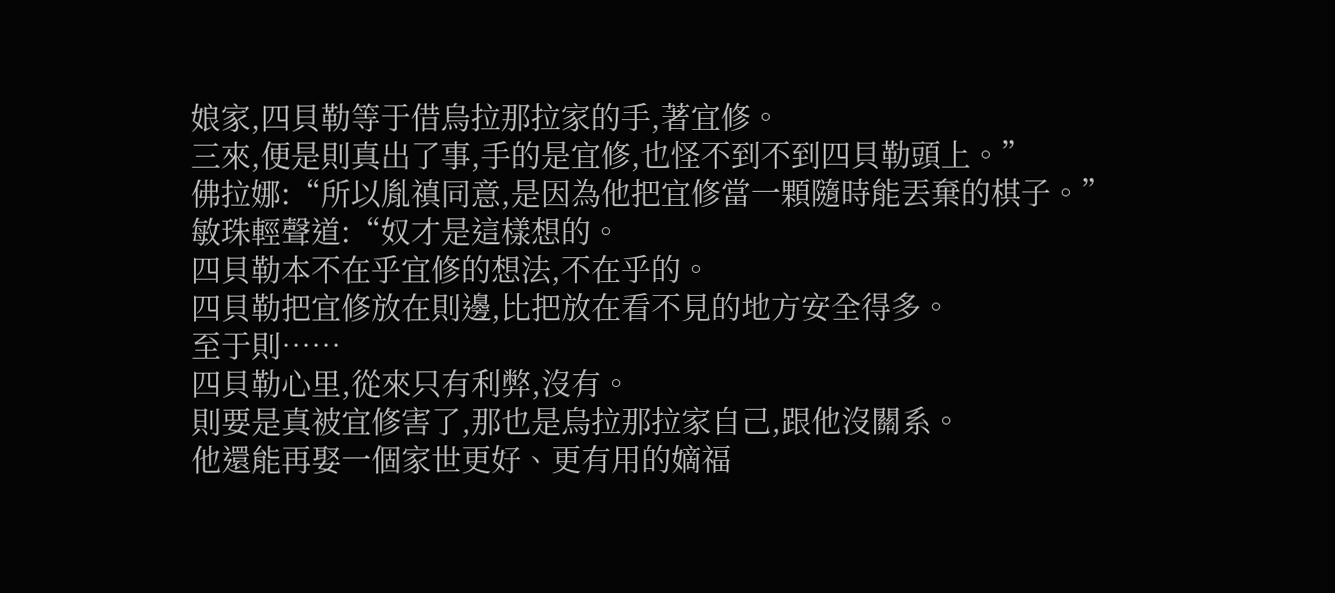娘家,四貝勒等于借烏拉那拉家的手,著宜修。
三來,便是則真出了事,手的是宜修,也怪不到不到四貝勒頭上。”
佛拉娜:“所以胤禛同意,是因為他把宜修當一顆隨時能丟棄的棋子。”
敏珠輕聲道:“奴才是這樣想的。
四貝勒本不在乎宜修的想法,不在乎的。
四貝勒把宜修放在則邊,比把放在看不見的地方安全得多。
至于則……
四貝勒心里,從來只有利弊,沒有。
則要是真被宜修害了,那也是烏拉那拉家自己,跟他沒關系。
他還能再娶一個家世更好、更有用的嫡福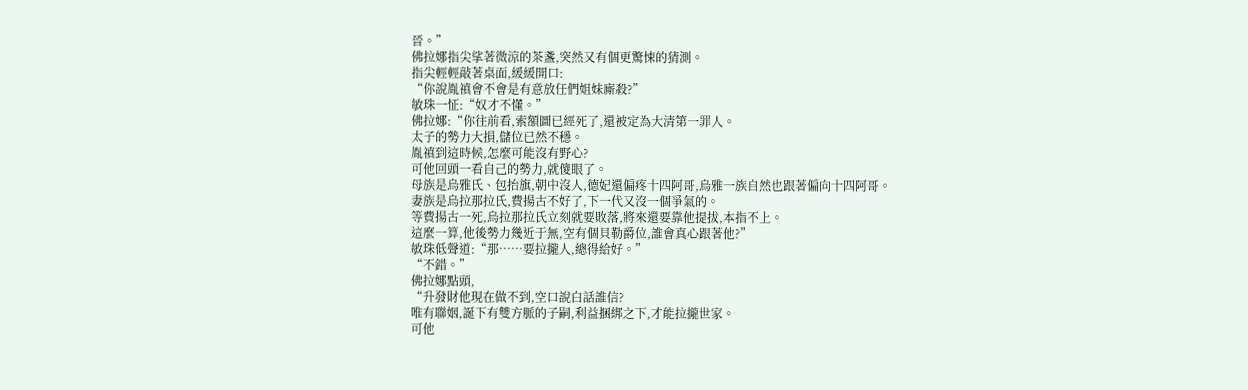晉。”
佛拉娜指尖挲著微涼的茶盞,突然又有個更驚悚的猜測。
指尖輕輕敲著桌面,緩緩開口:
“你說胤禛會不會是有意放任們姐妹廝殺?”
敏珠一怔:“奴才不懂。”
佛拉娜:“你往前看,索額圖已經死了,還被定為大清第一罪人。
太子的勢力大損,儲位已然不穩。
胤禛到這時候,怎麼可能沒有野心?
可他回頭一看自己的勢力,就傻眼了。
母族是烏雅氏、包抬旗,朝中沒人,德妃還偏疼十四阿哥,烏雅一族自然也跟著偏向十四阿哥。
妻族是烏拉那拉氏,費揚古不好了,下一代又沒一個爭氣的。
等費揚古一死,烏拉那拉氏立刻就要敗落,將來還要靠他提拔,本指不上。
這麼一算,他後勢力幾近于無,空有個貝勒爵位,誰會真心跟著他?”
敏珠低聲道:“那……要拉攏人,總得給好。”
“不錯。”
佛拉娜點頭,
“升發財他現在做不到,空口說白話誰信?
唯有聯姻,誕下有雙方脈的子嗣,利益捆綁之下,才能拉攏世家。
可他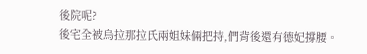後院呢?
後宅全被烏拉那拉氏兩姐妹倆把持,們背後還有德妃撐腰。